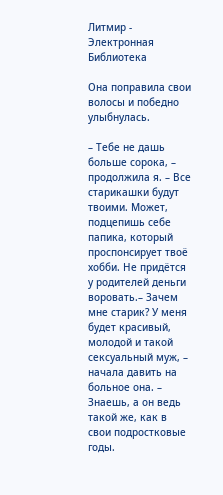Литмир - Электронная Библиотека

Она поправила свои волосы и победно улыбнулась.

– Тебе не дашь больше сорока, – продолжила я. – Все старикашки будут твоими. Может, подцепишь себе папика, который проспонсирует твоё хобби. Не придётся у родителей деньги воровать.– Зачем мне старик? У меня будет красивый, молодой и такой сексуальный муж, – начала давить на больное она. – Знаешь, а он ведь такой же, как в свои подростковые годы.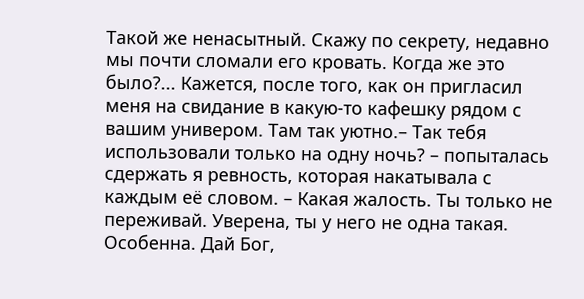Такой же ненасытный. Скажу по секрету, недавно мы почти сломали его кровать. Когда же это было?... Кажется, после того, как он пригласил меня на свидание в какую-то кафешку рядом с вашим универом. Там так уютно.– Так тебя использовали только на одну ночь? – попыталась сдержать я ревность, которая накатывала с каждым её словом. – Какая жалость. Ты только не переживай. Уверена, ты у него не одна такая. Особенна. Дай Бог,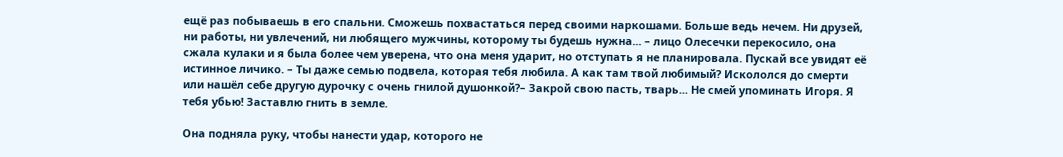ещё раз побываешь в его спальни. Сможешь похвастаться перед своими наркошами. Больше ведь нечем. Ни друзей, ни работы, ни увлечений, ни любящего мужчины, которому ты будешь нужна... – лицо Олесечки перекосило, она сжала кулаки и я была более чем уверена, что она меня ударит, но отступать я не планировала. Пускай все увидят её истинное личико. – Ты даже семью подвела, которая тебя любила. А как там твой любимый? Искололся до смерти или нашёл себе другую дурочку с очень гнилой душонкой?– Закрой свою пасть, тварь... Не смей упоминать Игоря. Я тебя убью! Заставлю гнить в земле.

Она подняла руку, чтобы нанести удар, которого не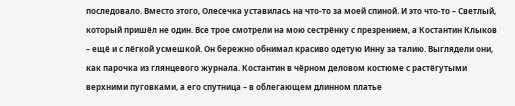последовало. Вместо этого, Олесечка уставилась на что-то за моей спиной. И это что-то – Светлый, который пришёл не один. Все трое смотрели на мою сестрёнку с презрением, а Костантин Клыков – ещё и с лёгкой усмешкой. Он бережно обнимал красиво одетую Инну за талию. Выглядели они, как парочка из глянцевого журнала. Костантин в чёрном деловом костюме с растёгутыми верхними пуговками, а его спутница – в облегающем длинном платье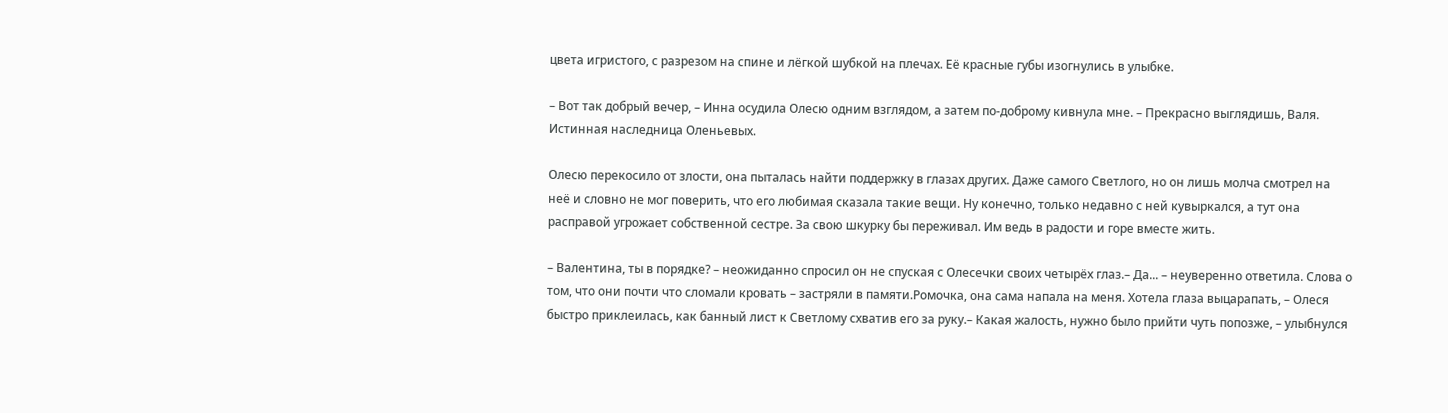цвета игристого, с разрезом на спине и лёгкой шубкой на плечах. Её красные губы изогнулись в улыбке.

– Вот так добрый вечер, – Инна осудила Олесю одним взглядом, а затем по-доброму кивнула мне. – Прекрасно выглядишь, Валя. Истинная наследница Оленьевых.

Олесю перекосило от злости, она пыталась найти поддержку в глазах других. Даже самого Светлого, но он лишь молча смотрел на неё и словно не мог поверить, что его любимая сказала такие вещи. Ну конечно, только недавно с ней кувыркался, а тут она расправой угрожает собственной сестре. За свою шкурку бы переживал. Им ведь в радости и горе вместе жить.

– Валентина, ты в порядке? – неожиданно спросил он не спуская с Олесечки своих четырёх глаз.– Да... – неуверенно ответила. Слова о том, что они почти что сломали кровать – застряли в памяти.Ромочка, она сама напала на меня. Хотела глаза выцарапать, – Олеся быстро приклеилась, как банный лист к Светлому схватив его за руку.– Какая жалость, нужно было прийти чуть попозже, – улыбнулся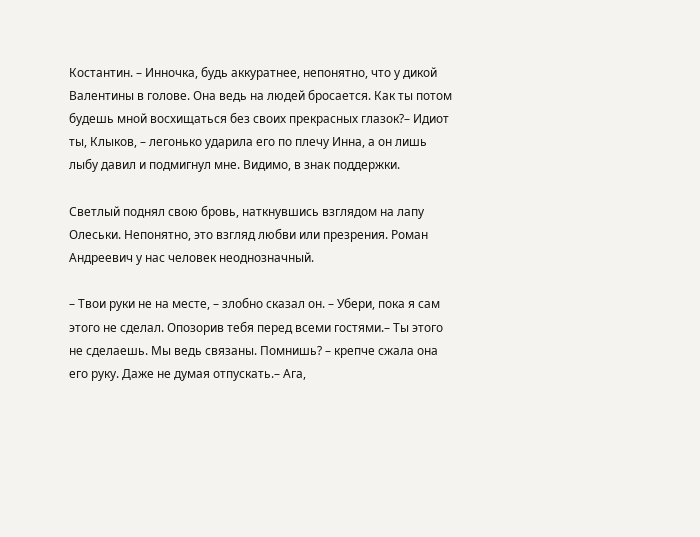Костантин. – Инночка, будь аккуратнее, непонятно, что у дикой Валентины в голове. Она ведь на людей бросается. Как ты потом будешь мной восхищаться без своих прекрасных глазок?– Идиот ты, Клыков, – легонько ударила его по плечу Инна, а он лишь лыбу давил и подмигнул мне. Видимо, в знак поддержки.

Светлый поднял свою бровь, наткнувшись взглядом на лапу Олеськи. Непонятно, это взгляд любви или презрения. Роман Андреевич у нас человек неоднозначный.

– Твои руки не на месте, – злобно сказал он. – Убери, пока я сам этого не сделал. Опозорив тебя перед всеми гостями.– Ты этого не сделаешь. Мы ведь связаны. Помнишь? – крепче сжала она его руку. Даже не думая отпускать.– Ага,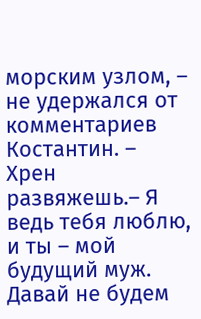морским узлом, – не удержался от комментариев Костантин. – Хрен развяжешь.– Я ведь тебя люблю, и ты – мой будущий муж. Давай не будем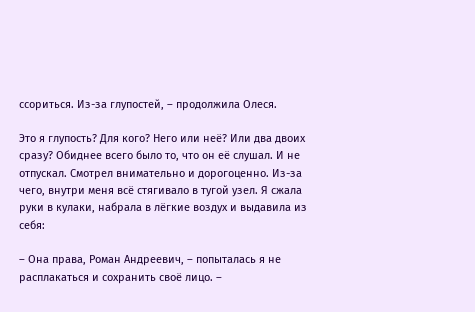ссориться. Из-за глупостей, – продолжила Олеся.

Это я глупость? Для кого? Него или неё? Или два двоих сразу? Обиднее всего было то, что он её слушал. И не отпускал. Смотрел внимательно и дорогоценно. Из-за чего, внутри меня всё стягивало в тугой узел. Я сжала руки в кулаки, набрала в лёгкие воздух и выдавила из себя:

– Она права, Роман Андреевич, – попыталась я не расплакаться и сохранить своё лицо. –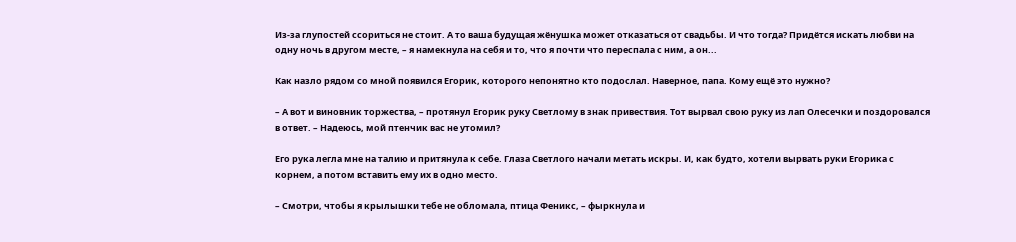Из-за глупостей ссориться не стоит. А то ваша будущая жёнушка может отказаться от свадьбы. И что тогда? Придётся искать любви на одну ночь в другом месте, – я намекнула на себя и то, что я почти что переспала с ним, а он...

Как назло рядом со мной появился Егорик, которого непонятно кто подослал. Наверное, папа. Кому ещё это нужно?

– А вот и виновник торжества, – протянул Егорик руку Светлому в знак привествия. Тот вырвал свою руку из лап Олесечки и поздоровался в ответ. – Надеюсь, мой птенчик вас не утомил?

Его рука легла мне на талию и притянула к себе. Глаза Светлого начали метать искры. И, как будто, хотели вырвать руки Егорика с корнем, а потом вставить ему их в одно место.

– Смотри, чтобы я крылышки тебе не обломала, птица Феникс, – фыркнула и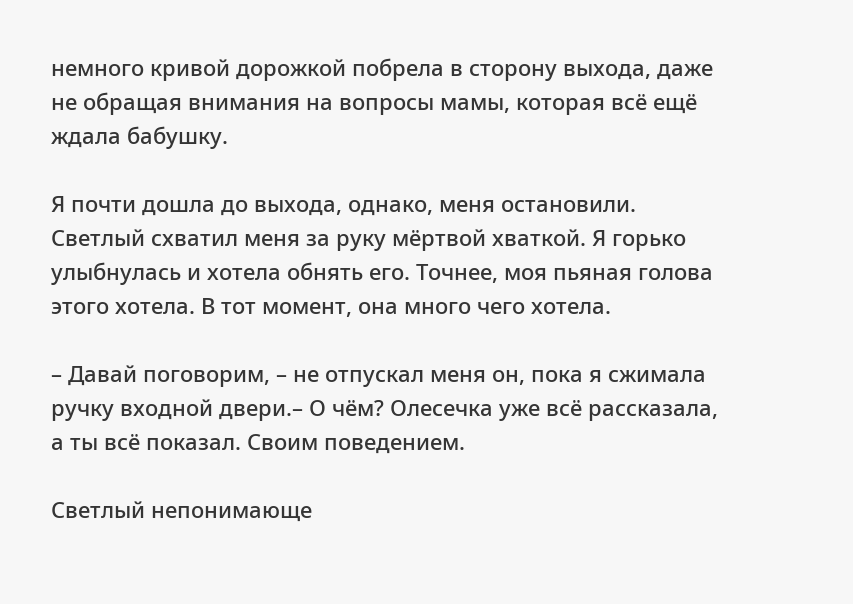немного кривой дорожкой побрела в сторону выхода, даже не обращая внимания на вопросы мамы, которая всё ещё ждала бабушку.

Я почти дошла до выхода, однако, меня остановили. Светлый схватил меня за руку мёртвой хваткой. Я горько улыбнулась и хотела обнять его. Точнее, моя пьяная голова этого хотела. В тот момент, она много чего хотела.

– Давай поговорим, – не отпускал меня он, пока я сжимала ручку входной двери.– О чём? Олесечка уже всё рассказала, а ты всё показал. Своим поведением.

Светлый непонимающе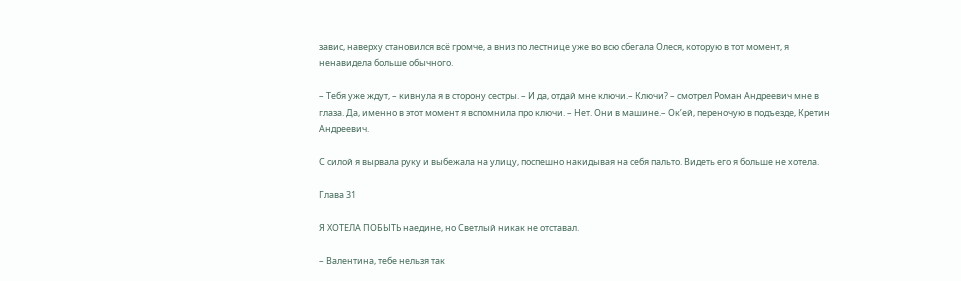завис, наверху становился всё громче, а вниз по лестнице уже во всю сбегала Олеся, которую в тот момент, я ненавидела больше обычного.

– Тебя уже ждут, – кивнула я в сторону сестры. – И да, отдай мне ключи.– Ключи? – смотрел Роман Андреевич мне в глаза. Да, именно в этот момент я вспомнила про ключи. – Нет. Они в машине.– Ок’ей, переночую в подъезде, Кретин Андреевич.

С силой я вырвала руку и выбежала на улицу, поспешно накидывая на себя пальто. Видеть его я больше не хотела.

Глава 31

Я ХОТЕЛА ПОБЫТЬ наедине, но Светлый никак не отставал.

– Валентина, тебе нельзя так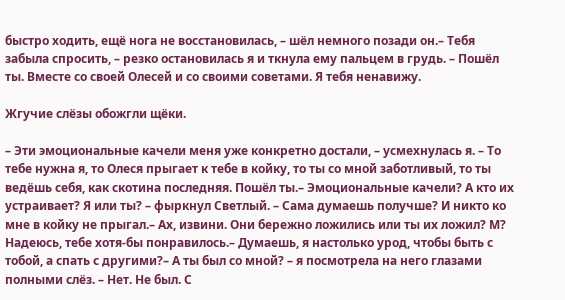быстро ходить, ещё нога не восстановилась, – шёл немного позади он.– Тебя забыла спросить, – резко остановилась я и ткнула ему пальцем в грудь. – Пошёл ты. Вместе со своей Олесей и со своими советами. Я тебя ненавижу.

Жгучие слёзы обожгли щёки.

– Эти эмоциональные качели меня уже конкретно достали, – усмехнулась я. – То тебе нужна я, то Олеся прыгает к тебе в койку, то ты со мной заботливый, то ты ведёшь себя, как скотина последняя. Пошёл ты.– Эмоциональные качели? А кто их устраивает? Я или ты? – фыркнул Светлый. – Сама думаешь получше? И никто ко мне в койку не прыгал.– Ах, извини. Они бережно ложились или ты их ложил? М? Надеюсь, тебе хотя-бы понравилось.– Думаешь, я настолько урод, чтобы быть с тобой, а спать с другими?– А ты был со мной? – я посмотрела на него глазами полными слёз. – Нет. Не был. С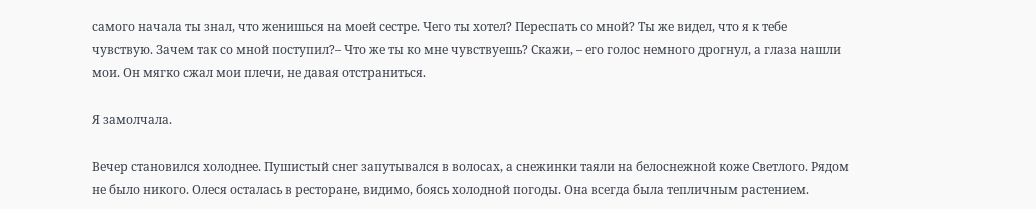самого начала ты знал, что женишься на моей сестре. Чего ты хотел? Переспать со мной? Ты же видел, что я к тебе чувствую. Зачем так со мной поступил?– Что же ты ко мне чувствуешь? Скажи, – его голос немного дрогнул, а глаза нашли мои. Он мягко сжал мои плечи, не давая отстраниться.

Я замолчала.

Вечер становился холоднее. Пушистый снег запутывался в волосах, а снежинки таяли на белоснежной коже Светлого. Рядом не было никого. Олеся осталась в ресторане, видимо, боясь холодной погоды. Она всегда была тепличным растением.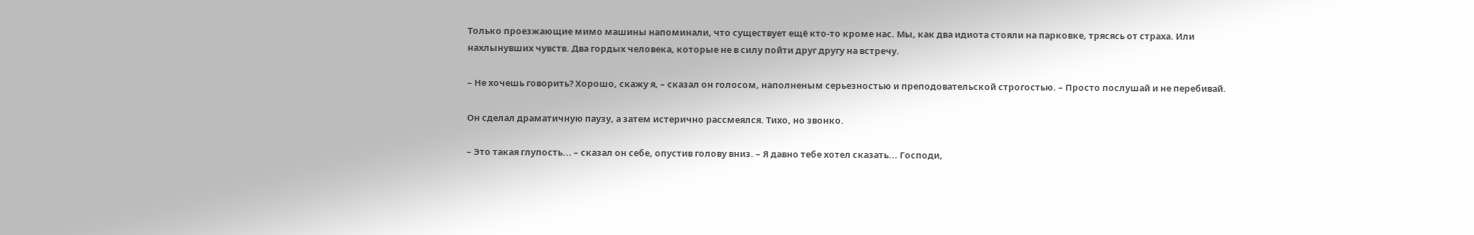Только проезжающие мимо машины напоминали, что существует ещё кто-то кроме нас. Мы, как два идиота стояли на парковке, трясясь от страха. Или нахлынувших чувств. Два гордых человека, которые не в силу пойти друг другу на встречу.

– Не хочешь говорить? Хорошо, скажу я, – сказал он голосом, наполненым серьезностью и преподовательской строгостью. – Просто послушай и не перебивай.

Он сделал драматичную паузу, а затем истерично рассмеялся. Тихо, но звонко.

– Это такая глупость... – сказал он себе, опустив голову вниз. – Я давно тебе хотел сказать... Господи,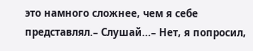это намного сложнее, чем я себе представлял.– Слушай...– Нет, я попросил,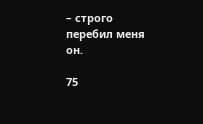– строго перебил меня он.

75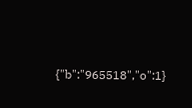{"b":"965518","o":1}